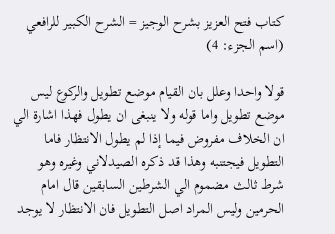كتاب فتح العزيز بشرح الوجيز = الشرح الكبير للرافعي (اسم الجزء: 4)

قولا واحدا وعلل بان القيام موضع تطويل والركوع ليس موضع تطويل واما قوله ولا ينبغى ان يطول فهذا اشارة الي ان الخلاف مفروض فيما إذا لم يطول الانتظار فاما التطويل فيجتنبه وهذا قد ذكره الصيدلاني وغيره وهو شرط ثالث مضموم الي الشرطين السابقين قال امام الحرمين وليس المراد اصل التطويل فان الانتظار لا يوجد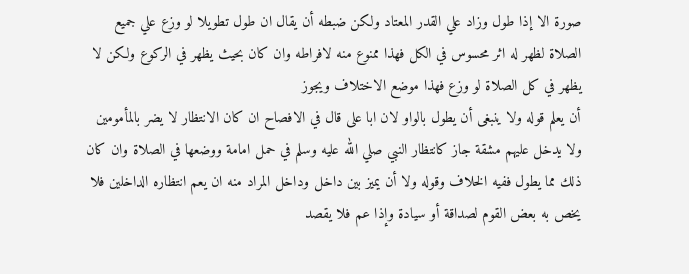صورة الا إذا طول وزاد علي القدر المعتاد ولكن ضبطه أن يقال ان طول تطويلا لو وزع علي جميع الصلاة لظهر له اثر محسوس في الكل فهذا ممنوع منه لافراطه وان كان بحيث يظهر في الركوع ولكن لا يظهر في كل الصلاة لو وزع فهذا موضع الاختلاف ويجوز
أن يعلم قوله ولا ينبغى أن يطول بالواو لان ابا على قال في الافصاح ان كان الانتظار لا يضر بالمأمومين ولا يدخل عليهم مشقة جاز كانتظار النبي صلي الله عليه وسلم في حمل امامة ووضعها في الصلاة وان كان ذلك مما يطول ففيه الخلاف وقوله ولا أن يميز بين داخل وداخل المراد منه ان يعم انتظاره الداخلين فلا يخص به بعض القوم لصداقة أو سيادة وإذا عم فلا يقصد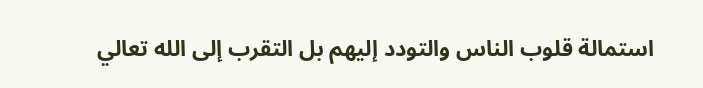استمالة قلوب الناس والتودد إليهم بل التقرب إلى الله تعالي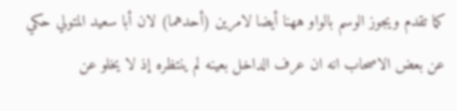كما تقدم ويجوز الوسم بالواو ههنا أيضا لامرين (أحدهما) لان أبا سعيد المتولي حكي عن بعض الاصحاب انه ان عرف الداخل بعينه لم ينتظره إذ لا يخلو عن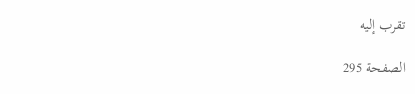تقرب إليه

الصفحة 295